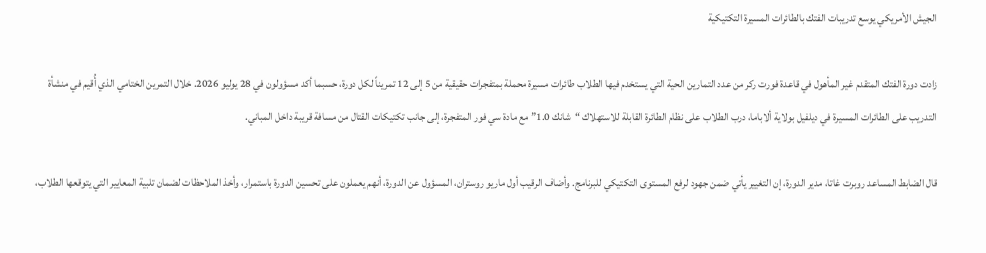الجيش الأمريكي يوسع تدريبات الفتك بالطائرات المسيرة التكتيكية

زادت دورة الفتك المتقدم غير المأهول في قاعدة فورت ركر من عدد التمارين الحية التي يستخدم فيها الطلاب طائرات مسيرة محملة بمتفجرات حقيقية من 5 إلى 12 تمريناً لكل دورة، حسبما أكد مسؤولون في 28 يوليو 2026. خلال التمرين الختامي الذي أُقيم في منشأة التدريب على الطائرات المسيرة في ديلفيل بولاية ألاباما، درب الطلاب على نظام الطائرة القابلة للاستهلاك “شانك 1.0” مع مادة سي فور المتفجرة، إلى جانب تكتيكات القتال من مسافة قريبة داخل المباني.

قال الضابط المساعد روبرت غاتا، مدير الدورة، إن التغيير يأتي ضمن جهود لرفع المستوى التكتيكي للبرنامج. وأضاف الرقيب أول ماريو روستران، المسؤول عن الدورة، أنهم يعملون على تحسين الدورة باستمرار، وأخذ الملاحظات لضمان تلبية المعايير التي يتوقعها الطلاب،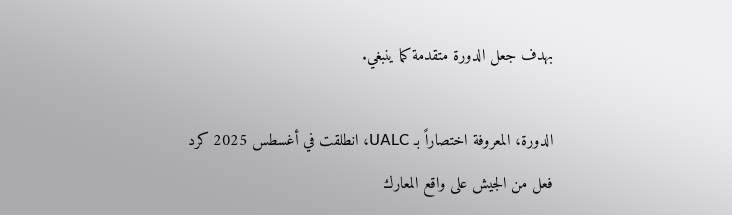بهدف جعل الدورة متقدمة كما ينبغي.

الدورة، المعروفة اختصاراً بـ UALC، انطلقت في أغسطس 2025 كرد فعل من الجيش على واقع المعارك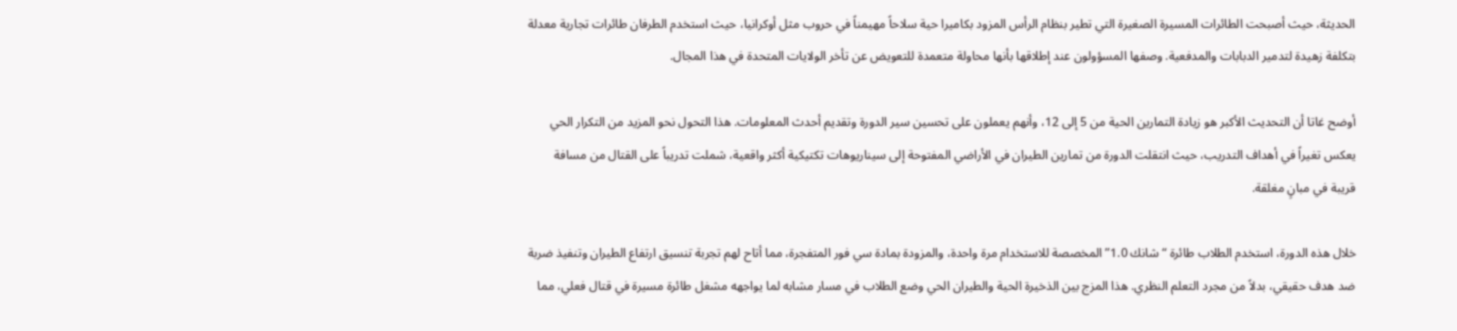الحديثة، حيث أصبحت الطائرات المسيرة الصغيرة التي تطير بنظام الرأس المزود بكاميرا حية سلاحاً مهيمناً في حروب مثل أوكرانيا، حيث استخدم الطرفان طائرات تجارية معدلة بتكلفة زهيدة لتدمير الدبابات والمدفعية. وصفها المسؤولون عند إطلاقها بأنها محاولة متعمدة للتعويض عن تأخر الولايات المتحدة في هذا المجال.

أوضح غاتا أن التحديث الأكبر هو زيادة التمارين الحية من 5 إلى 12، وأنهم يعملون على تحسين سير الدورة وتقديم أحدث المعلومات. هذا التحول نحو المزيد من التكرار الحي يعكس تغيراً في أهداف التدريب، حيث انتقلت الدورة من تمارين الطيران في الأراضي المفتوحة إلى سيناريوهات تكتيكية أكثر واقعية، شملت تدريباً على القتال من مسافة قريبة في مبانٍ مغلقة.

خلال هذه الدورة، استخدم الطلاب طائرة “شانك 1.0” المخصصة للاستخدام مرة واحدة، والمزودة بمادة سي فور المتفجرة، مما أتاح لهم تجربة تنسيق ارتفاع الطيران وتنفيذ ضربة ضد هدف حقيقي، بدلاً من مجرد التعلم النظري. هذا المزج بين الذخيرة الحية والطيران الحي وضع الطلاب في مسار مشابه لما يواجهه مشغل طائرة مسيرة في قتال فعلي، مما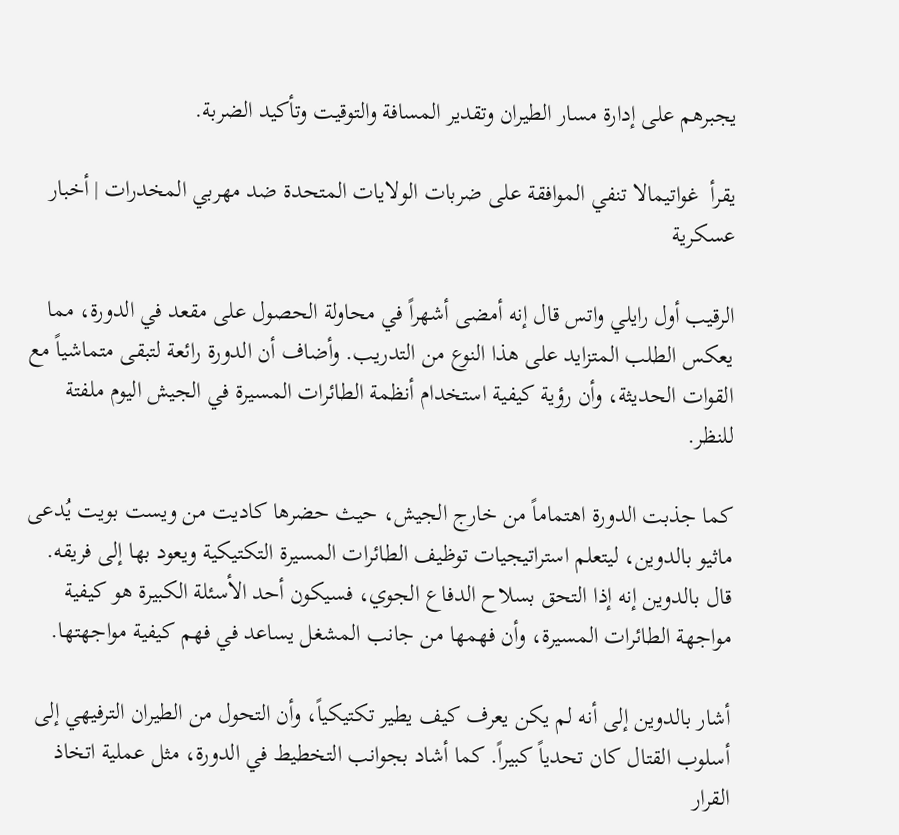يجبرهم على إدارة مسار الطيران وتقدير المسافة والتوقيت وتأكيد الضربة.

يقرأ  غواتيمالا تنفي الموافقة على ضربات الولايات المتحدة ضد مهربي المخدرات | أخبار عسكرية

الرقيب أول رايلي واتس قال إنه أمضى أشهراً في محاولة الحصول على مقعد في الدورة، مما يعكس الطلب المتزايد على هذا النوع من التدريب. وأضاف أن الدورة رائعة لتبقى متماشياً مع القوات الحديثة، وأن رؤية كيفية استخدام أنظمة الطائرات المسيرة في الجيش اليوم ملفتة للنظر.

كما جذبت الدورة اهتماماً من خارج الجيش، حيث حضرها كاديت من ويست بويت يُدعى ماثيو بالدوين، ليتعلم استراتيجيات توظيف الطائرات المسيرة التكتيكية ويعود بها إلى فريقه. قال بالدوين إنه إذا التحق بسلاح الدفاع الجوي، فسيكون أحد الأسئلة الكبيرة هو كيفية مواجهة الطائرات المسيرة، وأن فهمها من جانب المشغل يساعد في فهم كيفية مواجهتها.

أشار بالدوين إلى أنه لم يكن يعرف كيف يطير تكتيكياً، وأن التحول من الطيران الترفيهي إلى أسلوب القتال كان تحدياً كبيراً. كما أشاد بجوانب التخطيط في الدورة، مثل عملية اتخاذ القرار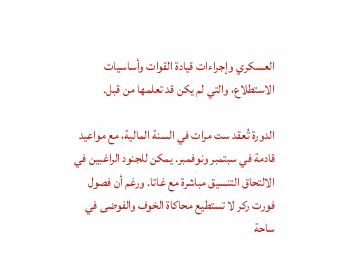العسكري وإجراءات قيادة القوات وأساسيات الاستطلاع، والتي لم يكن قد تعلمها من قبل.

الدورة تُعقد ست مرات في السنة المالية، مع مواعيد قادمة في سبتمبر ونوفمبر. يمكن للجنود الراغبين في الالتحاق التنسيق مباشرة مع غاتا. ورغم أن فصول فورت ركر لا تستطيع محاكاة الخوف والفوضى في ساحة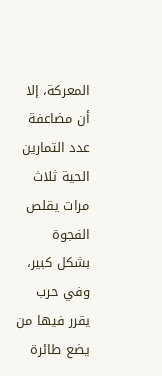المعركة، إلا أن مضاعفة عدد التمارين الحية ثلاث مرات يقلص الفجوة بشكل كبير، وفي حرب يقرر فيها من يضع طائرة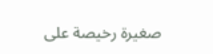صغيرة رخيصة على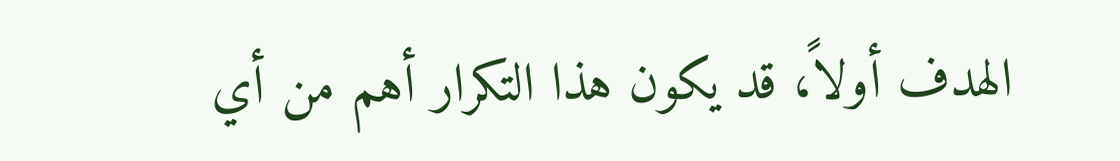الهدف أولاً، قد يكون هذا التكرار أهم من أي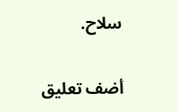سلاح.

أضف تعليق